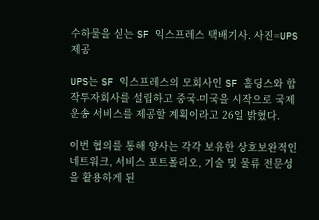수하물을 싣는 SF 익스프레스 택배기사. 사진=UPS 제공

UPS는 SF 익스프레스의 모회사인 SF 홀딩스와 합작투자회사를 설립하고 중국-미국을 시작으로 국제 운송 서비스를 제공할 계획이라고 26일 밝혔다.

이번 협의를 통해 양사는 각각 보유한 상호보완적인 네트워크, 서비스 포트폴리오, 기술 및 물류 전문성을 활용하게 된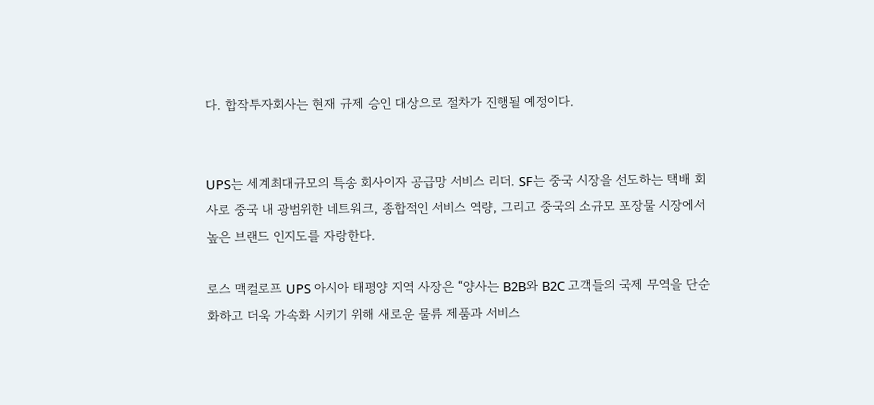다. 합작투자회사는 현재 규제 승인 대상으로 절차가 진행될 예정이다.


UPS는 세계최대규모의 특송 회사이자 공급망 서비스 리더. SF는 중국 시장을 선도하는 택배 회사로 중국 내 광범위한 네트워크, 종합적인 서비스 역량, 그리고 중국의 소규모 포장물 시장에서 높은 브랜드 인지도를 자랑한다.

로스 맥컬로프 UPS 아시아 태평양 지역 사장은 “양사는 B2B와 B2C 고객들의 국제 무역을 단순화하고 더욱 가속화 시키기 위해 새로운 물류 제품과 서비스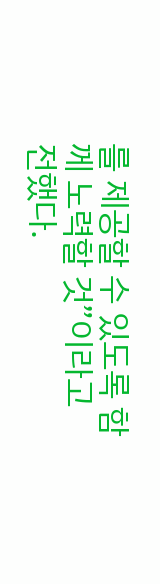를 제공할 수 있도록 함께 노력할 것”이라고 전했다.